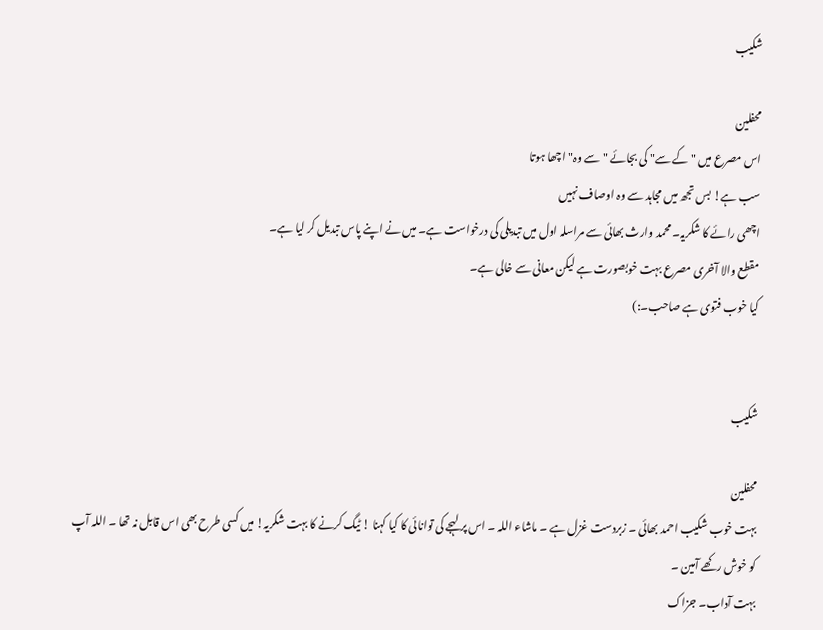شکیب

محفلین
اس مصرع میں " کے سے" کی بجائے "سے وہ" اچھا ہوتا
سب ہے! بس تجھ میں مجاہد سے وہ اوصاف نہیں
اچھی رائے کا شکریہ۔ محمد وارث بھائی سے مراسلہ اول میں تبدیلی کی درخواست ہے۔ میں نے اپنے پاس تبدیل کر لیا ہے۔
مقطع والا آخری مصرع بہت خوبصورت ہے لیکن معانی سے خالی ہے۔
کیا خوب فتوی ہے صاحب۔:)


شکیب

محفلین
بہت خوب شکیب احمد بھائی ۔ زبردست غزل ہے ۔ ماشاء اللہ ۔ اس پر لہجے کی توانائی کا کیا کہنا ! ٹیگ کرنے کا بہت شکریہ! میں کسی طرح بھی اس قابل نہ تھا ۔ اللہ آپ کو خوش رکھے آمین ۔
بہت آداب۔ جزاک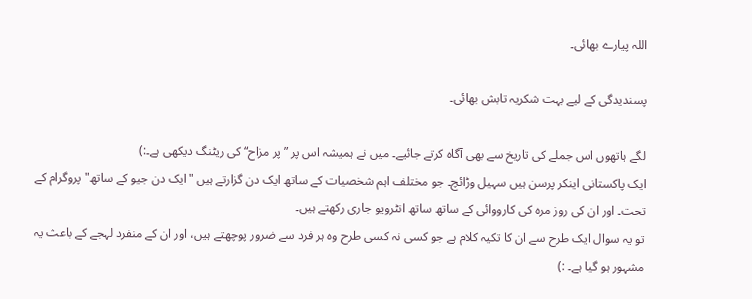اللہ پیارے بھائی۔

پسندیدگی کے لیے بہت شکریہ تابش بھائی۔

لگے ہاتھوں اس جملے کی تاریخ سے بھی آگاہ کرتے جائیے۔ میں نے ہمیشہ اس پر ”پر مزاح“ کی ریٹنگ دیکھی ہے۔:)
ایک پاکستانی اینکر پرسن ہیں سہیل وڑائچ۔ جو مختلف اہم شخصیات کے ساتھ ایک دن گزارتے ہیں "ایک دن جیو کے ساتھ" پروگرام کے تحت۔ اور ان کی روز مرہ کی کارووائی کے ساتھ ساتھ انٹرویو جاری رکھتے ہیں۔
تو یہ سوال ایک طرح سے ان کا تکیہ کلام ہے جو کسی نہ کسی طرح وہ ہر فرد سے ضرور پوچھتے ہیں، اور ان کے منفرد لہجے کے باعث یہ مشہور ہو گیا ہے۔ :)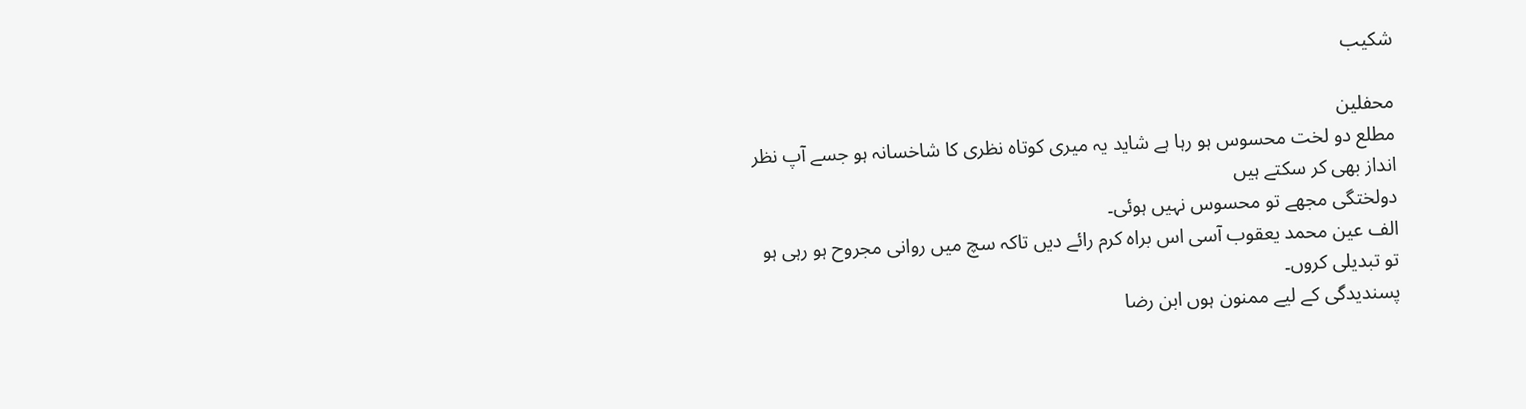شکیب

محفلین
مطلع دو لخت محسوس ہو رہا ہے شاید یہ میری کوتاہ نظری کا شاخسانہ ہو جسے آپ نظر انداز بھی کر سکتے ہیں
دولختگی مجھے تو محسوس نہیں ہوئی۔
الف عین محمد یعقوب آسی اس براہ کرم رائے دیں تاکہ سچ میں روانی مجروح ہو رہی ہو تو تبدیلی کروں۔
پسندیدگی کے لیے ممنون ہوں ابن رضا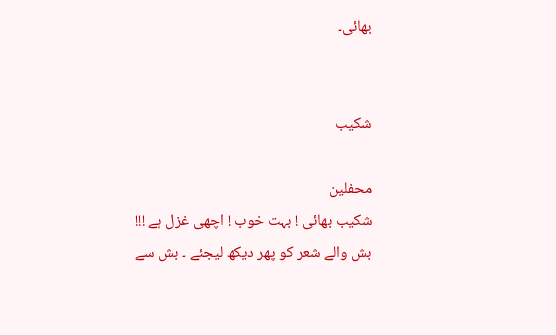بھائی۔


شکیب

محفلین
شکیب بھائی ! بہت خوب ! اچھی غزل ہے !!!
بش والے شعر کو پھر دیکھ لیجئے ۔ بش سے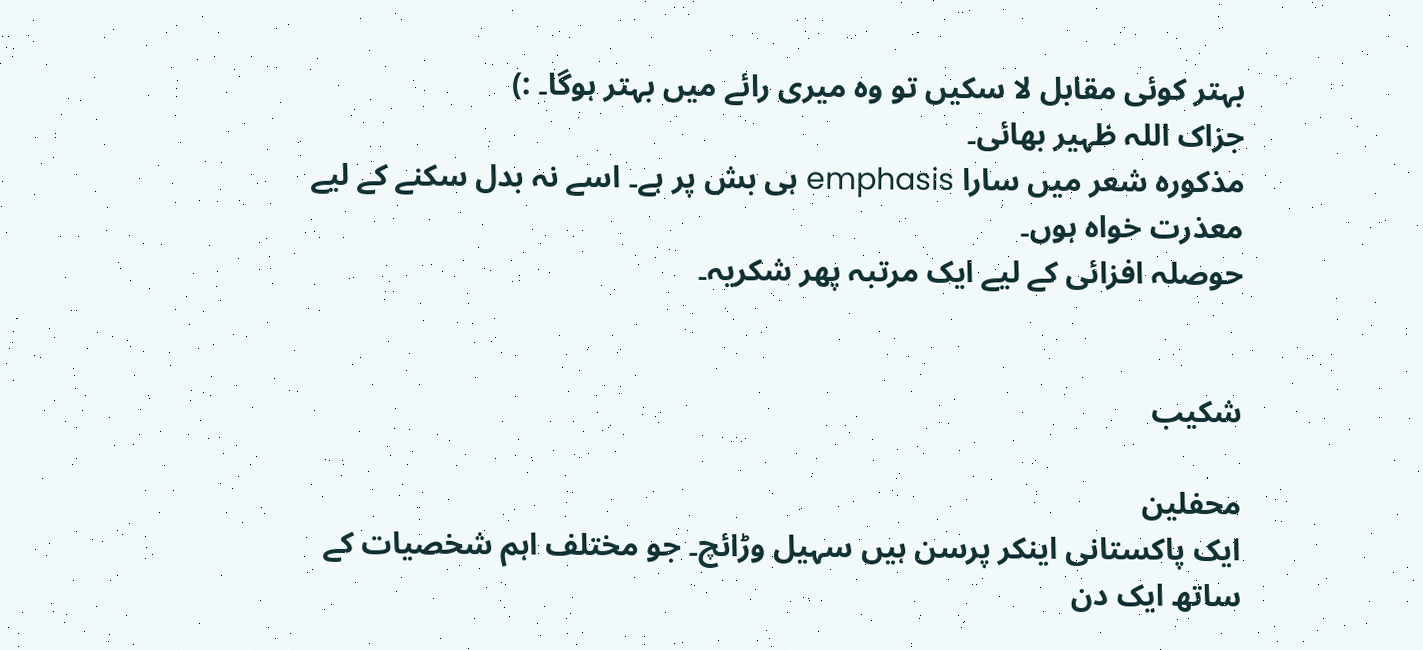بہتر کوئی مقابل لا سکیں تو وہ میری رائے میں بہتر ہوگا۔ :)
جزاک اللہ ظہیر بھائی۔
مذکورہ شعر میں سارا emphasis ہی بش پر ہے۔ اسے نہ بدل سکنے کے لیے معذرت خواہ ہوں۔
حوصلہ افزائی کے لیے ایک مرتبہ پھر شکریہ۔


شکیب

محفلین
ایک پاکستانی اینکر پرسن ہیں سہیل وڑائچ۔ جو مختلف اہم شخصیات کے ساتھ ایک دن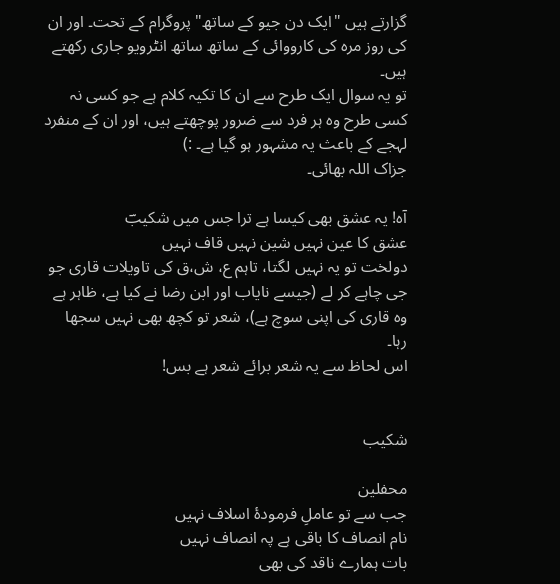گزارتے ہیں "ایک دن جیو کے ساتھ" پروگرام کے تحت۔ اور ان کی روز مرہ کی کارووائی کے ساتھ ساتھ انٹرویو جاری رکھتے ہیں۔
تو یہ سوال ایک طرح سے ان کا تکیہ کلام ہے جو کسی نہ کسی طرح وہ ہر فرد سے ضرور پوچھتے ہیں، اور ان کے منفرد لہجے کے باعث یہ مشہور ہو گیا ہے۔ :)
جزاک اللہ بھائی۔

آہ! یہ عشق بھی کیسا ہے ترا جس میں شکیبؔ
عشق کا عین نہیں شین نہیں قاف نہیں
دولخت تو یہ نہیں لگتا، تاہم ع، ش،ق کی تاویلات قاری جو جی چاہے کر لے (جیسے نایاب اور ابن رضا نے کیا ہے، ظاہر ہے وہ قاری کی اپنی سوچ ہے)، شعر تو کچھ بھی نہیں سجھا رہا۔
اس لحاظ سے یہ شعر برائے شعر ہے بس!


شکیب

محفلین
جب سے تو عاملِ فرمودۂ اسلاف نہیں
نام انصاف کا باقی ہے پہ انصاف نہیں
بات ہمارے ناقد کی بھی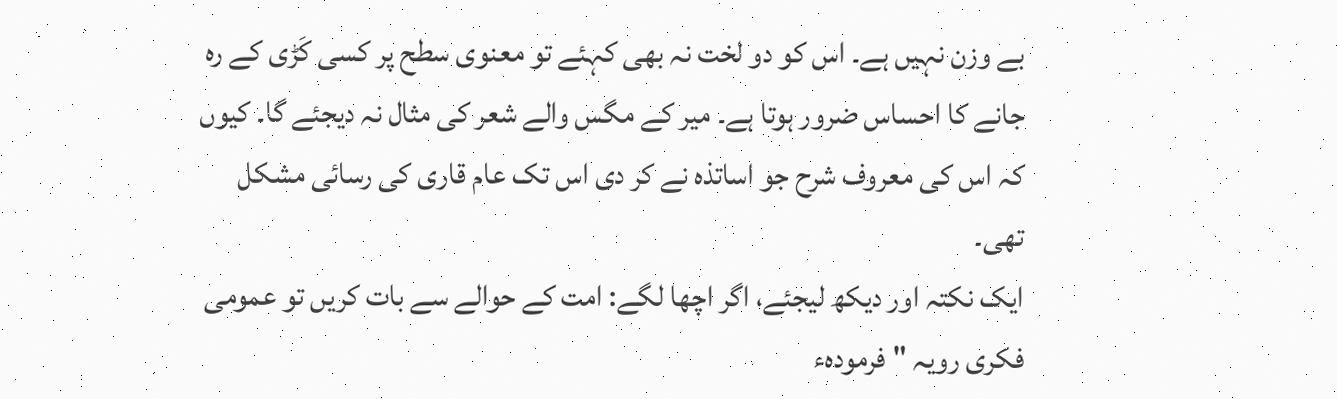بے وزن نہیں ہے۔ اس کو دو لخت نہ بھی کہئے تو معنوی سطح پر کسی کَڑی کے رہ جانے کا احساس ضرور ہوتا ہے۔ میر کے مگس والے شعر کی مثال نہ دیجئے گا۔ کیوں کہ اس کی معروف شرح جو اساتذہ نے کر دی اس تک عام قاری کی رسائی مشکل تھی۔
ایک نکتہ اور دیکھ لیجئے، اگر اچھا لگے: امت کے حوالے سے بات کریں تو عمومی فکری رویہ "فرمودہء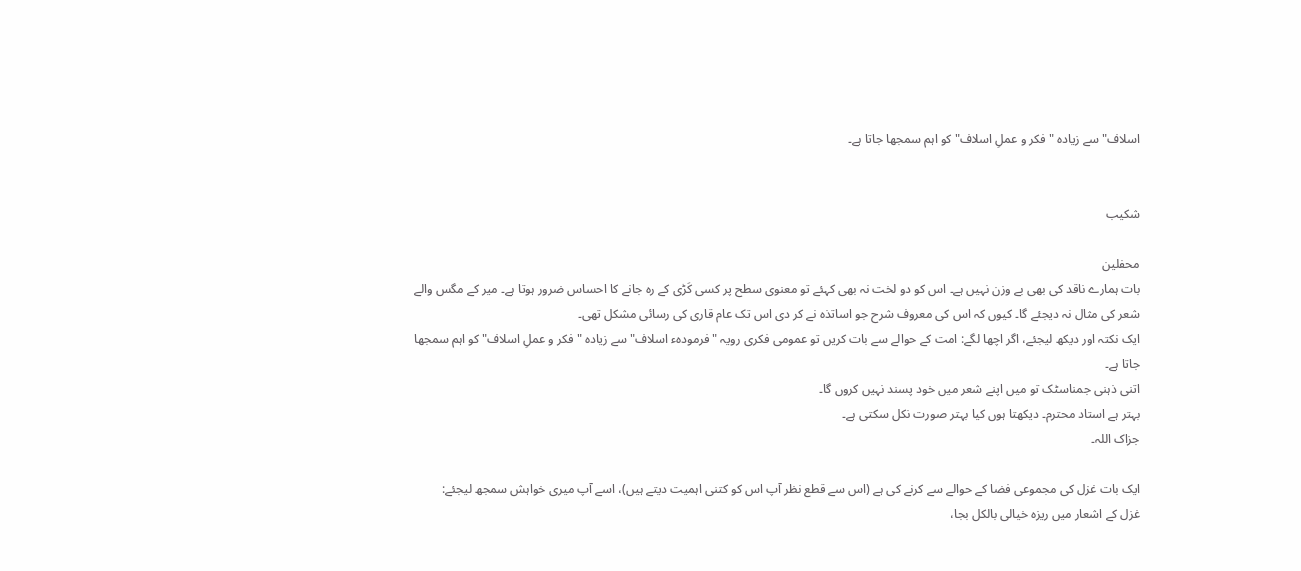اسلاف" سے زیادہ "فکر و عملِ اسلاف" کو اہم سمجھا جاتا ہے۔


شکیب

محفلین
بات ہمارے ناقد کی بھی بے وزن نہیں ہے۔ اس کو دو لخت نہ بھی کہئے تو معنوی سطح پر کسی کَڑی کے رہ جانے کا احساس ضرور ہوتا ہے۔ میر کے مگس والے شعر کی مثال نہ دیجئے گا۔ کیوں کہ اس کی معروف شرح جو اساتذہ نے کر دی اس تک عام قاری کی رسائی مشکل تھی۔
ایک نکتہ اور دیکھ لیجئے، اگر اچھا لگے: امت کے حوالے سے بات کریں تو عمومی فکری رویہ "فرمودہء اسلاف" سے زیادہ "فکر و عملِ اسلاف" کو اہم سمجھا جاتا ہے۔
اتنی ذہنی جمناسٹک تو میں اپنے شعر میں خود پسند نہیں کروں گا۔
بہتر ہے استاد محترم۔ دیکھتا ہوں کیا بہتر صورت نکل سکتی ہے۔
جزاک اللہ۔

ایک بات غزل کی مجموعی فضا کے حوالے سے کرنے کی ہے (اس سے قطع نظر آپ اس کو کتنی اہمیت دیتے ہیں)، اسے آپ میری خواہش سمجھ لیجئے:
غزل کے اشعار میں ریزہ خیالی بالکل بجا،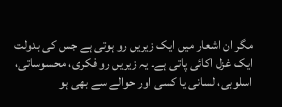مگر ان اشعار میں ایک زیریں رو ہوتی ہے جس کی بدولت ایک غزل اکائی پاتی ہے۔ یہ زیریں رو فکری، محسوساتی، اسلوبی، لسانی یا کسی اور حوالے سے بھی ہو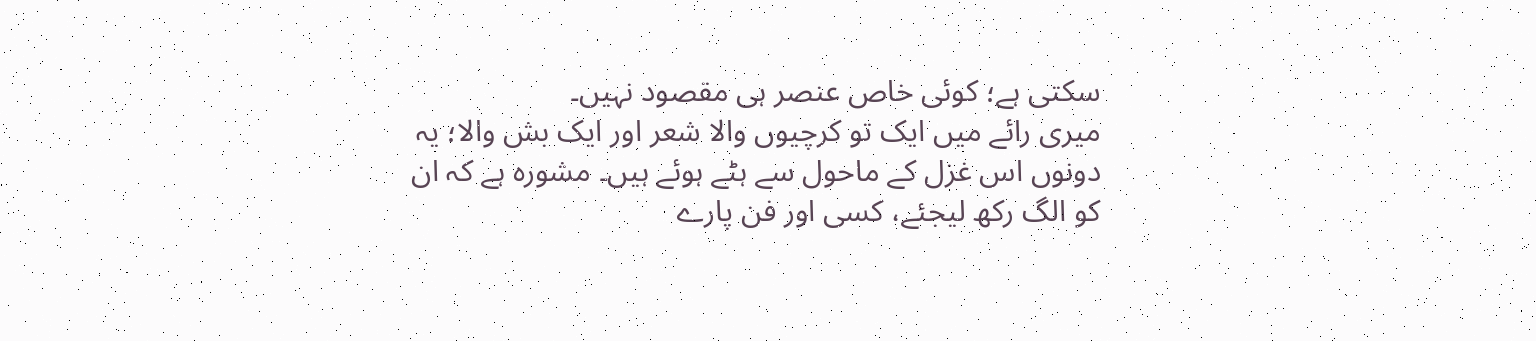سکتی ہے؛ کوئی خاص عنصر ہی مقصود نہیں۔
میری رائے میں ایک تو کرچیوں والا شعر اور ایک بش والا؛ یہ دونوں اس غزل کے ماحول سے ہٹے ہوئے ہیں۔ مشورہ ہے کہ ان کو الگ رکھ لیجئے، کسی اور فن پارے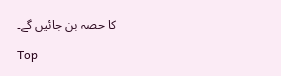کا حصہ بن جائیں گے۔

Top